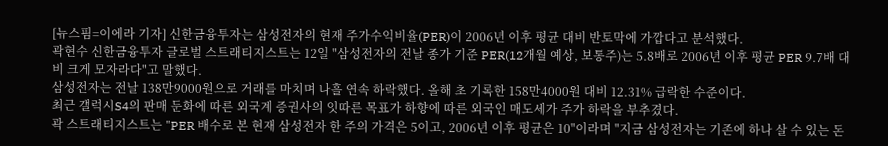[뉴스핌=이에라 기자] 신한금융투자는 삼성전자의 현재 주가수익비율(PER)이 2006년 이후 평균 대비 반토막에 가깝다고 분석했다.
곽현수 신한금융투자 글로벌 스트래티지스트는 12일 "삼성전자의 전날 종가 기준 PER(12개월 예상, 보통주)는 5.8배로 2006년 이후 평균 PER 9.7배 대비 크게 모자라다"고 말했다.
삼성전자는 전날 138만9000원으로 거래를 마치며 나흘 연속 하락했다. 올해 초 기록한 158만4000원 대비 12.31% 급락한 수준이다.
최근 갤럭시S4의 판매 둔화에 따른 외국계 증권사의 잇따른 목표가 하향에 따른 외국인 매도세가 주가 하락을 부추겼다.
곽 스트래티지스트는 "PER 배수로 본 현재 삼성전자 한 주의 가격은 5이고, 2006년 이후 평균은 10"이라며 "지금 삼성전자는 기존에 하나 살 수 있는 돈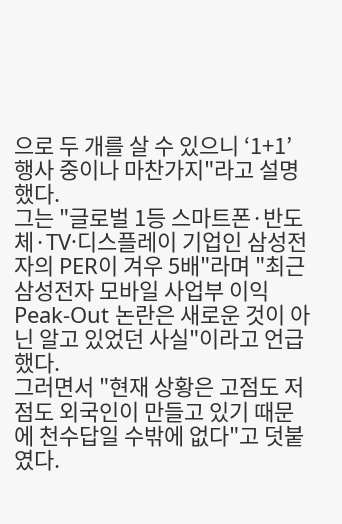으로 두 개를 살 수 있으니 ‘1+1’ 행사 중이나 마찬가지"라고 설명했다.
그는 "글로벌 1등 스마트폰·반도체·TV·디스플레이 기업인 삼성전자의 PER이 겨우 5배"라며 "최근 삼성전자 모바일 사업부 이익 Peak-Out 논란은 새로운 것이 아닌 알고 있었던 사실"이라고 언급했다.
그러면서 "현재 상황은 고점도 저점도 외국인이 만들고 있기 때문에 천수답일 수밖에 없다"고 덧붙였다.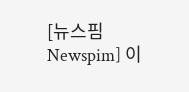[뉴스핌 Newspim] 이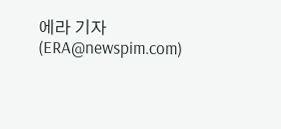에라 기자 (ERA@newspim.com)